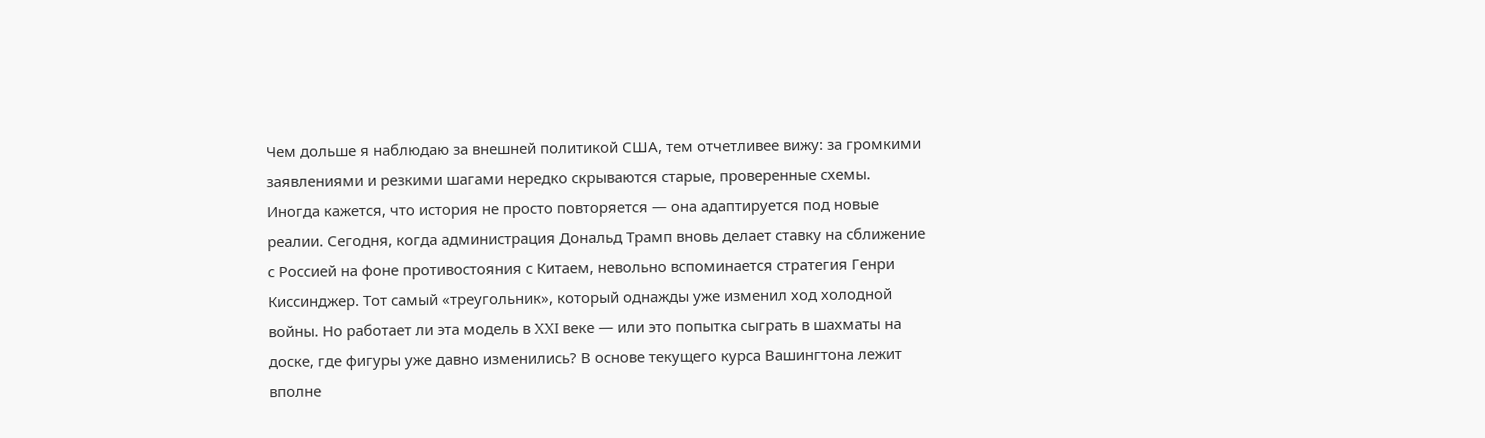Чем дольше я наблюдаю за внешней политикой США, тем отчетливее вижу: за громкими заявлениями и резкими шагами нередко скрываются старые, проверенные схемы. Иногда кажется, что история не просто повторяется — она адаптируется под новые реалии. Сегодня, когда администрация Дональд Трамп вновь делает ставку на сближение с Россией на фоне противостояния с Китаем, невольно вспоминается стратегия Генри Киссинджер. Тот самый «треугольник», который однажды уже изменил ход холодной войны. Но работает ли эта модель в XXI веке — или это попытка сыграть в шахматы на доске, где фигуры уже давно изменились? В основе текущего курса Вашингтона лежит вполне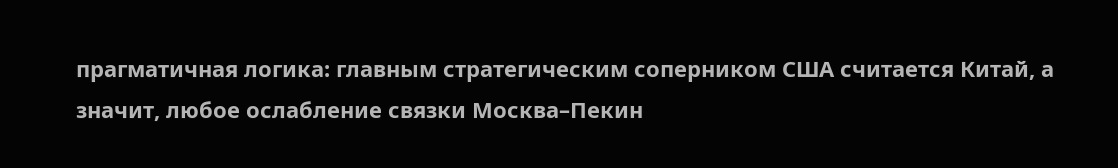прагматичная логика: главным стратегическим соперником США считается Китай, а значит, любое ослабление связки Москва–Пекин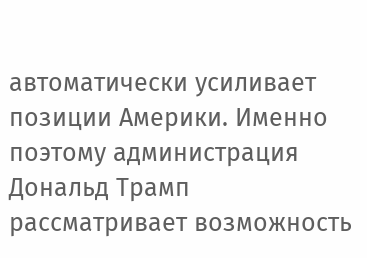автоматически усиливает позиции Америки. Именно поэтому администрация Дональд Трамп рассматривает возможность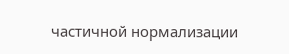частичной нормализации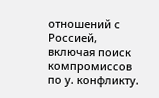отношений с Россией, включая поиск компромиссов по у. конфликту.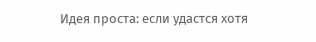Идея проста: если удастся хотя